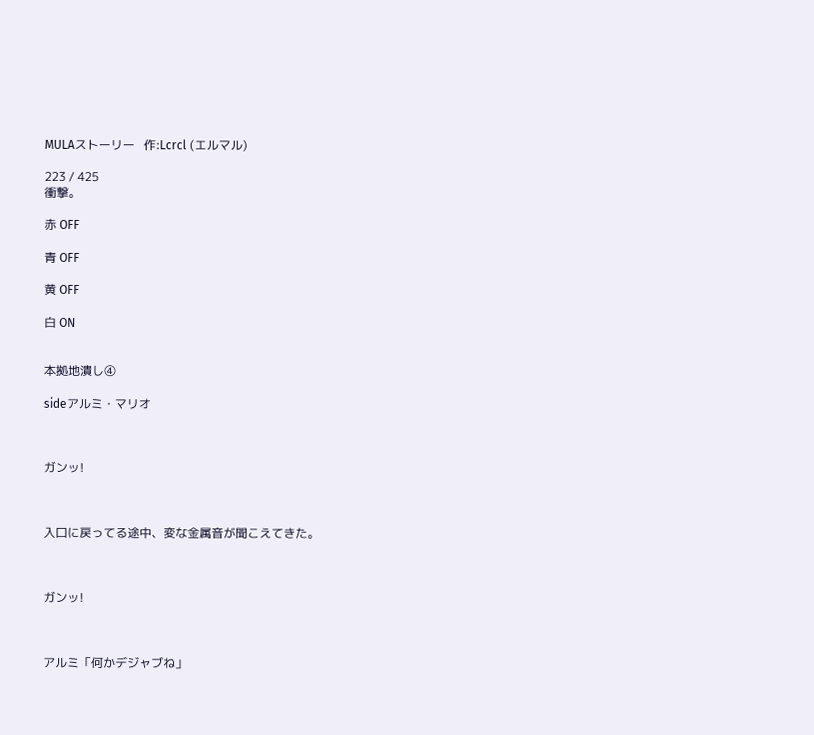MULAストーリー   作:Lcrcl (エルマル)

223 / 425
衝撃。

赤 OFF

青 OFF

黄 OFF

白 ON


本拠地潰し④

sideアルミ・マリオ



ガンッ!



入口に戻ってる途中、変な金属音が聞こえてきた。



ガンッ!



アルミ「何かデジャブね」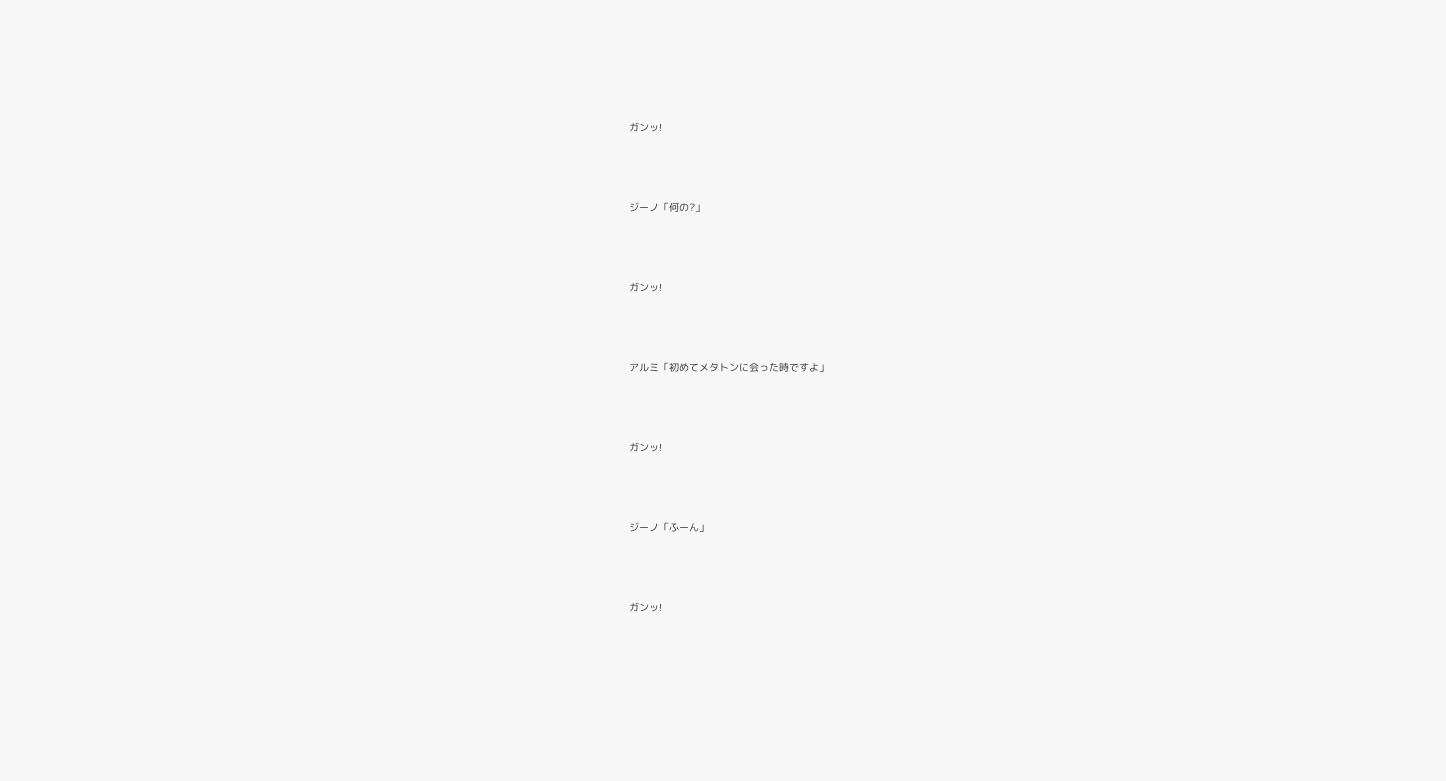ガンッ!



ジーノ「何の?」



ガンッ!



アルミ「初めてメタトンに会った時ですよ」



ガンッ!



ジーノ「ふーん」



ガンッ!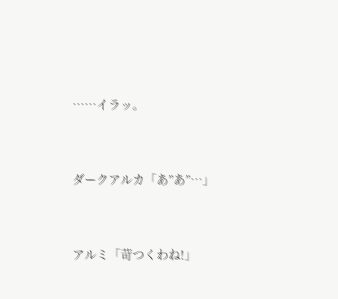……イラッ。



ダークアルカ「あ”あ”…」



アルミ「苛つくわね!」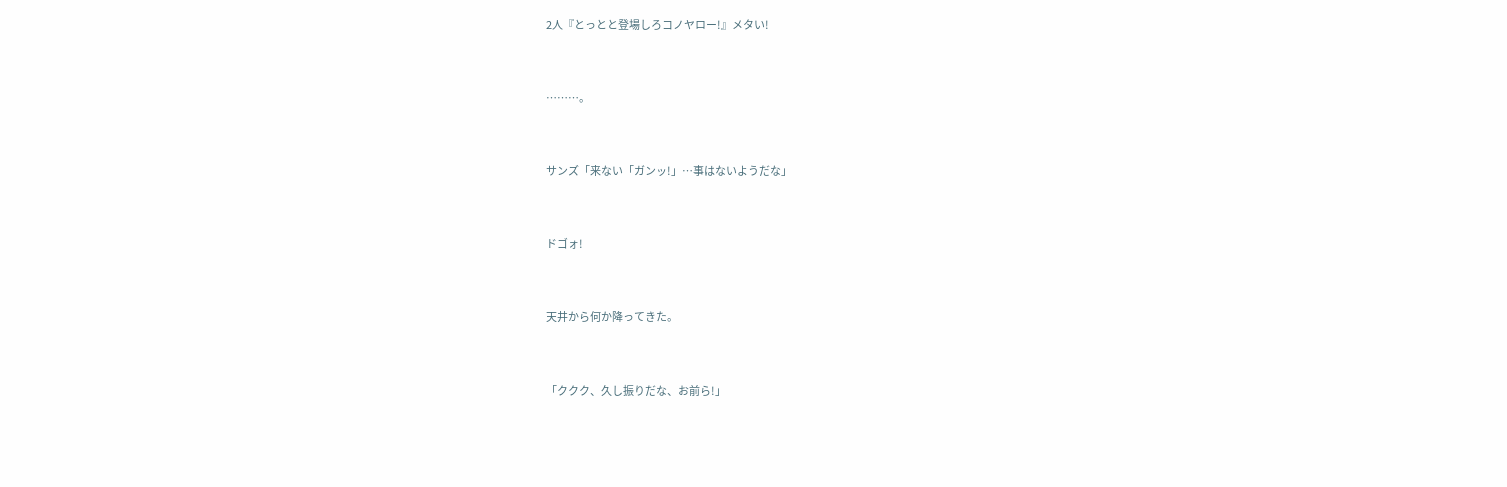2人『とっとと登場しろコノヤロー!』メタい!



………。



サンズ「来ない「ガンッ!」…事はないようだな」



ドゴォ!



天井から何か降ってきた。



「ククク、久し振りだな、お前ら!」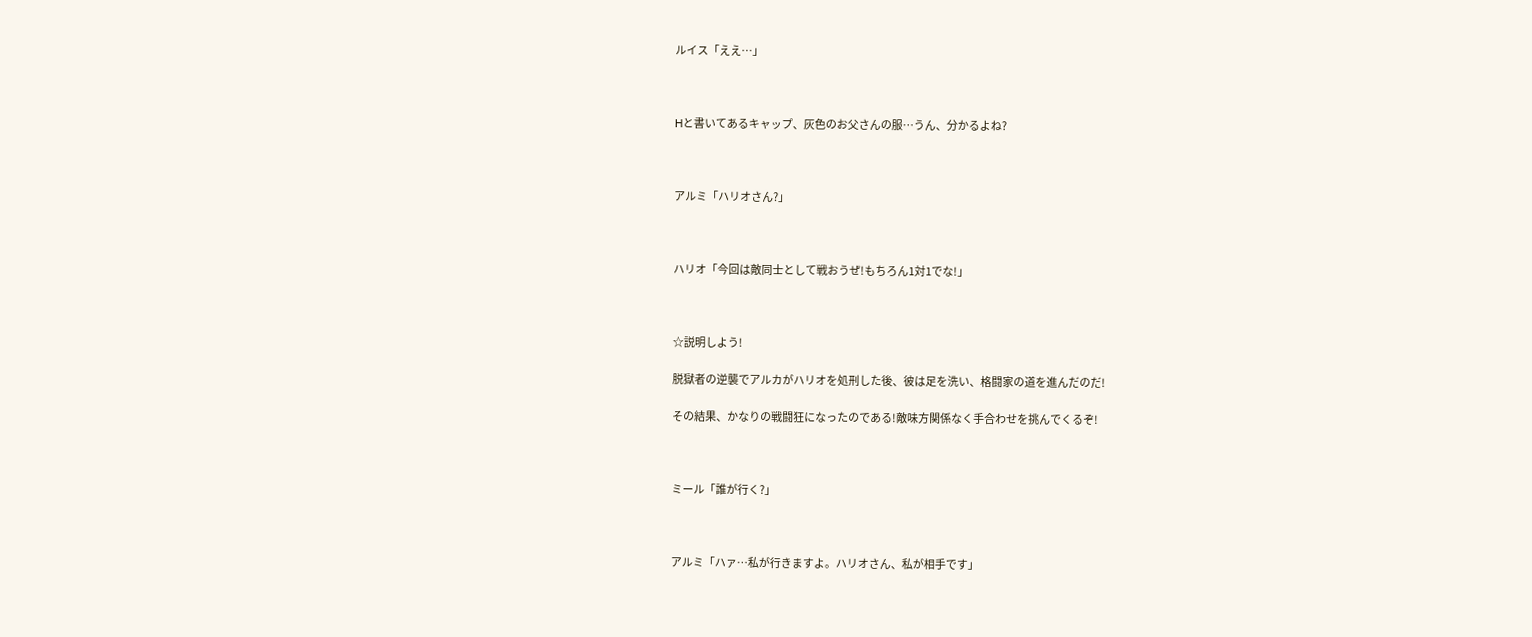ルイス「ええ…」



Hと書いてあるキャップ、灰色のお父さんの服…うん、分かるよね?



アルミ「ハリオさん?」



ハリオ「今回は敵同士として戦おうぜ!もちろん1対1でな!」



☆説明しよう!

脱獄者の逆襲でアルカがハリオを処刑した後、彼は足を洗い、格闘家の道を進んだのだ!

その結果、かなりの戦闘狂になったのである!敵味方関係なく手合わせを挑んでくるぞ!



ミール「誰が行く?」



アルミ「ハァ…私が行きますよ。ハリオさん、私が相手です」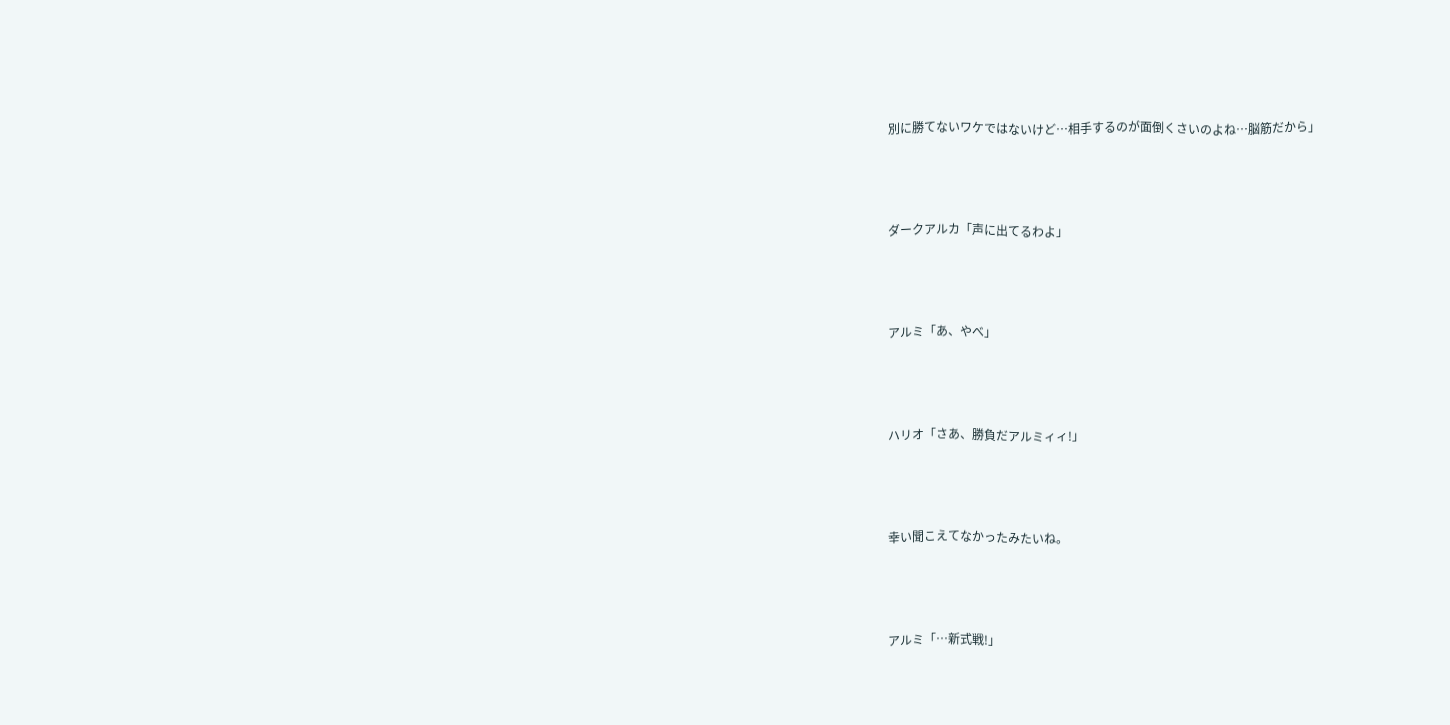別に勝てないワケではないけど…相手するのが面倒くさいのよね…脳筋だから」



ダークアルカ「声に出てるわよ」



アルミ「あ、やべ」



ハリオ「さあ、勝負だアルミィィ!」



幸い聞こえてなかったみたいね。



アルミ「…新式戦!」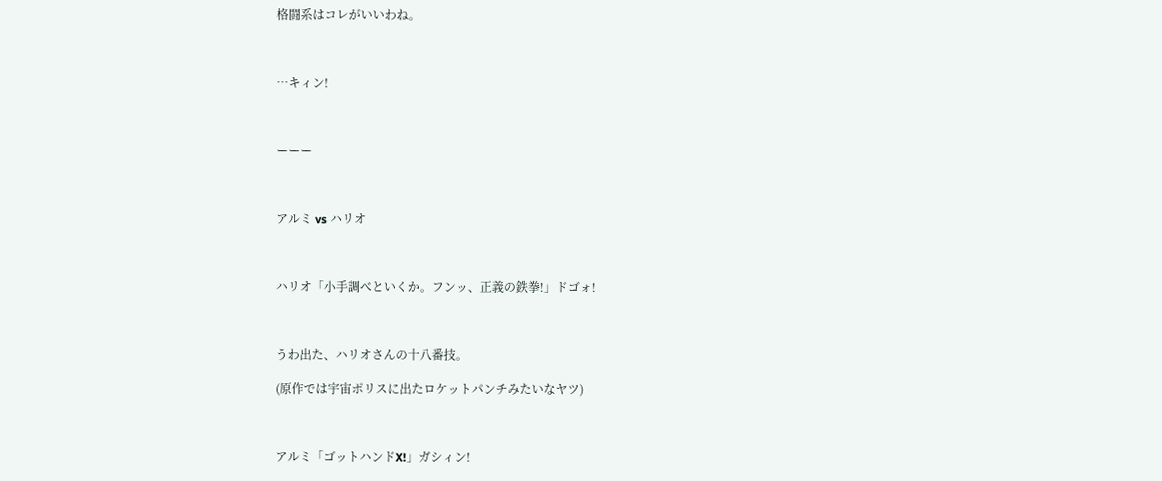格闘系はコレがいいわね。



…キィン!



ーーー



アルミ vs ハリオ



ハリオ「小手調べといくか。フンッ、正義の鉄拳!」ドゴォ!



うわ出た、ハリオさんの十八番技。

(原作では宇宙ポリスに出たロケットパンチみたいなヤツ)



アルミ「ゴットハンドX!」ガシィン!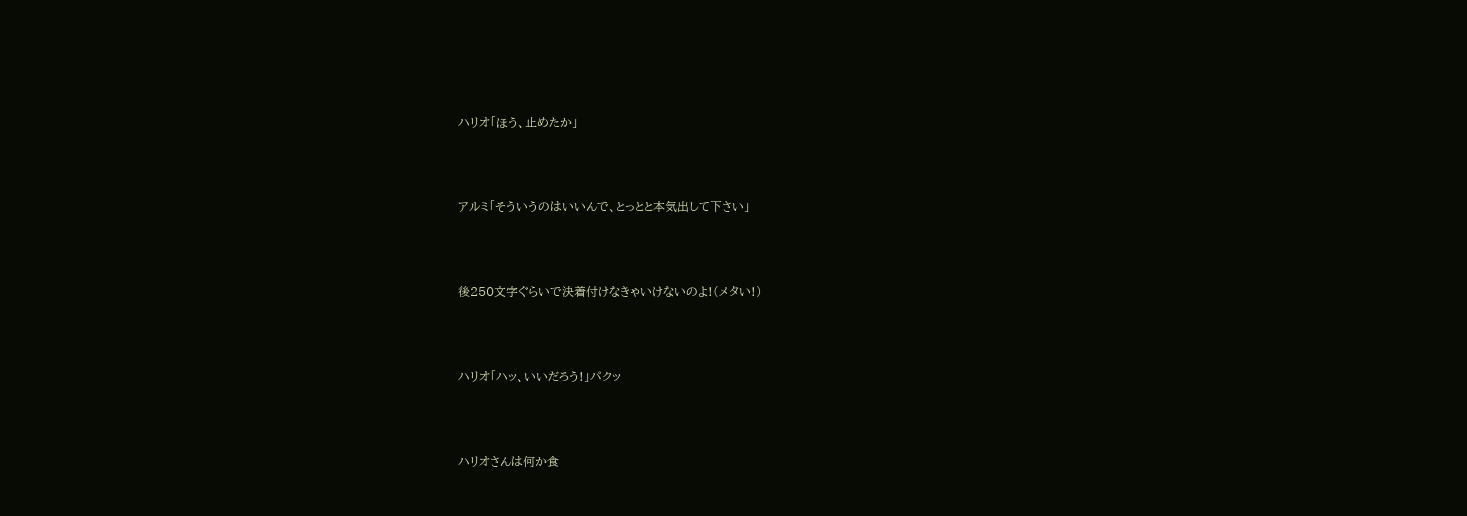ハリオ「ほう、止めたか」



アルミ「そういうのはいいんで、とっとと本気出して下さい」



後250文字ぐらいで決着付けなきゃいけないのよ!(メタい!)



ハリオ「ハッ、いいだろう!」パクッ



ハリオさんは何か食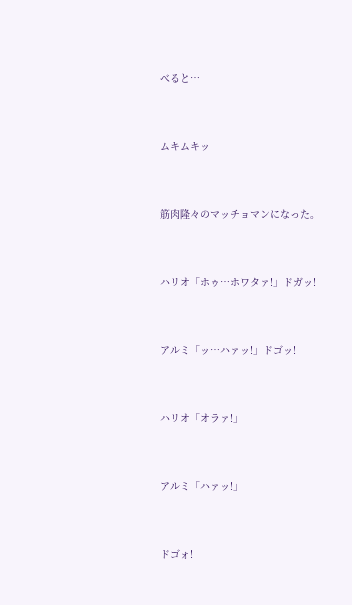べると…



ムキムキッ



筋肉隆々のマッチョマンになった。



ハリオ「ホゥ…ホワタァ!」ドガッ!



アルミ「ッ…ハァッ!」ドゴッ!



ハリオ「オラァ!」



アルミ「ハァッ!」



ドゴォ!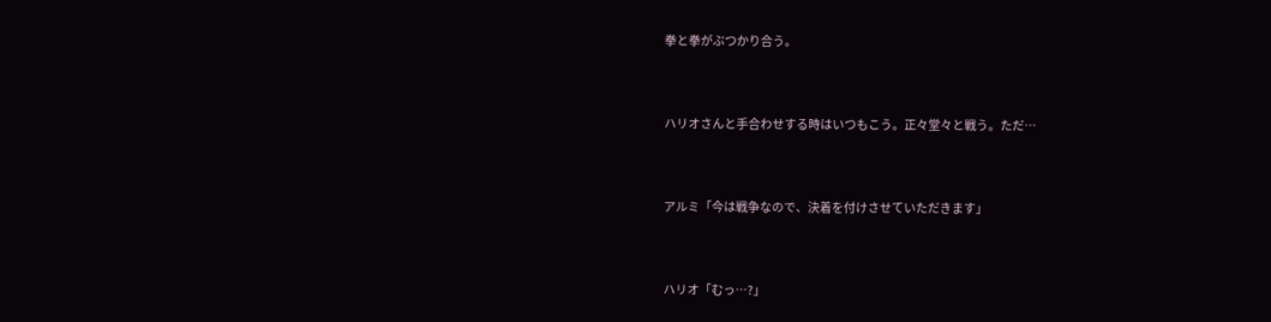拳と拳がぶつかり合う。



ハリオさんと手合わせする時はいつもこう。正々堂々と戦う。ただ…



アルミ「今は戦争なので、決着を付けさせていただきます」



ハリオ「むっ…?」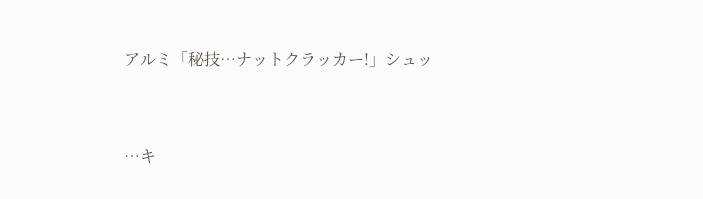アルミ「秘技…ナットクラッカー!」シュッ



…キ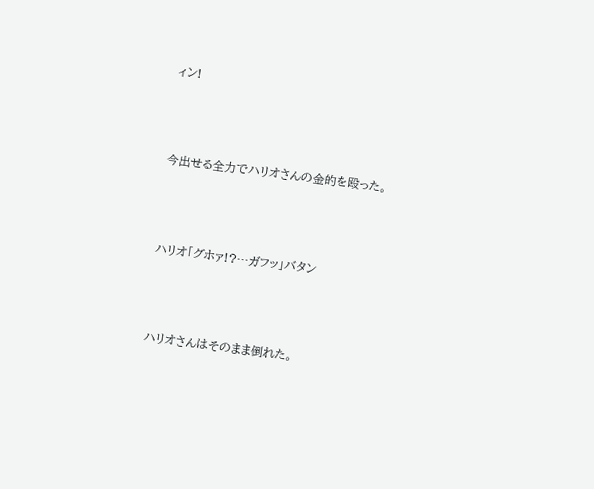ィン!



今出せる全力でハリオさんの金的を殴った。



ハリオ「グホァ!?…ガフッ」バタン



ハリオさんはそのまま倒れた。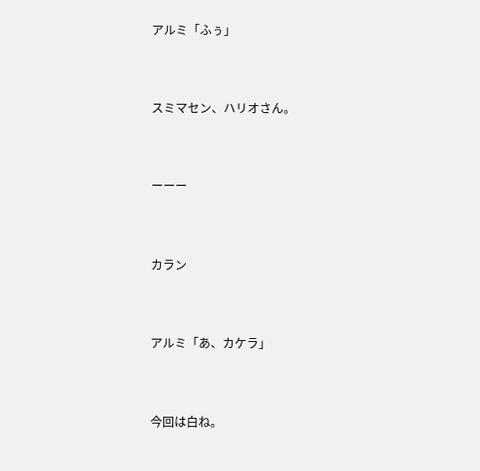アルミ「ふぅ」



スミマセン、ハリオさん。



ーーー



カラン



アルミ「あ、カケラ」



今回は白ね。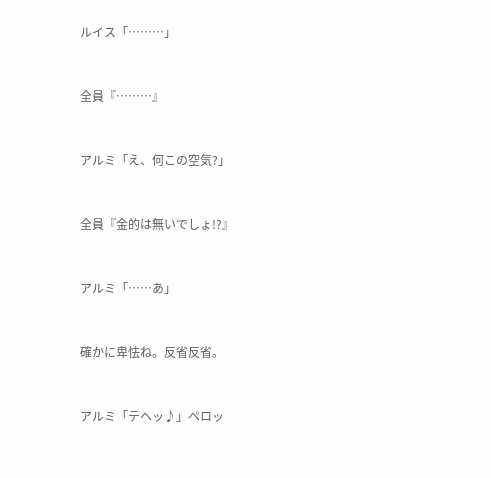ルイス「………」



全員『………』



アルミ「え、何この空気?」



全員『金的は無いでしょ!?』



アルミ「……あ」



確かに卑怯ね。反省反省。



アルミ「テヘッ♪」ペロッ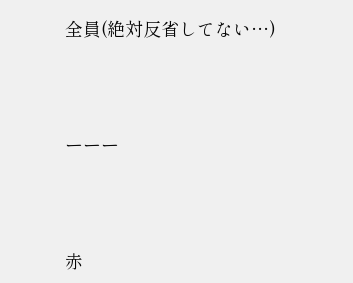全員(絶対反省してない…)



ーーー



赤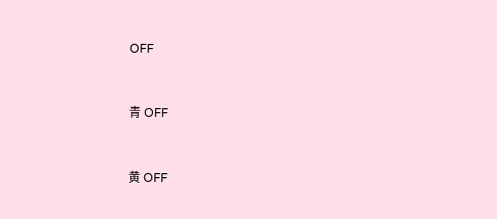OFF



青 OFF



黄 OFF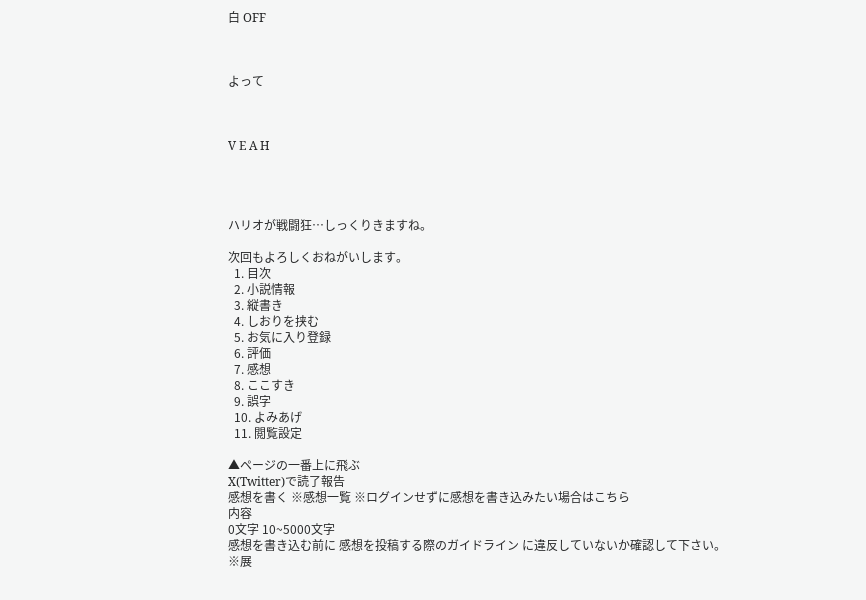白 OFF



よって



V E A H




ハリオが戦闘狂…しっくりきますね。

次回もよろしくおねがいします。
  1. 目次
  2. 小説情報
  3. 縦書き
  4. しおりを挟む
  5. お気に入り登録
  6. 評価
  7. 感想
  8. ここすき
  9. 誤字
  10. よみあげ
  11. 閲覧設定

▲ページの一番上に飛ぶ
X(Twitter)で読了報告
感想を書く ※感想一覧 ※ログインせずに感想を書き込みたい場合はこちら
内容
0文字 10~5000文字
感想を書き込む前に 感想を投稿する際のガイドライン に違反していないか確認して下さい。
※展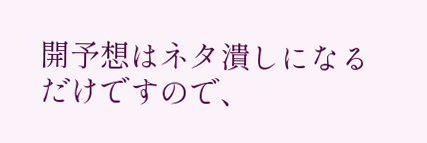開予想はネタ潰しになるだけですので、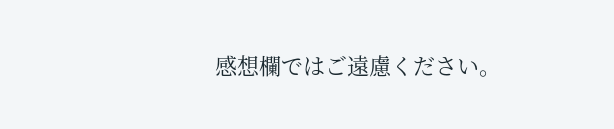感想欄ではご遠慮ください。